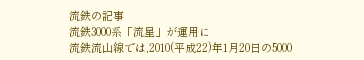流鉄の記事
流鉄3000系「流星」が運用に
流鉄流山線では,2010(平成22)年1月20日の5000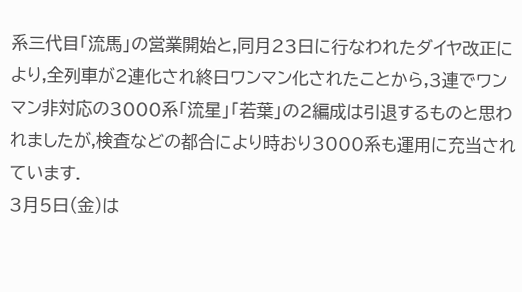系三代目「流馬」の営業開始と,同月23日に行なわれたダイヤ改正により,全列車が2連化され終日ワンマン化されたことから,3連でワンマン非対応の3000系「流星」「若葉」の2編成は引退するものと思われましたが,検査などの都合により時おり3000系も運用に充当されています.
3月5日(金)は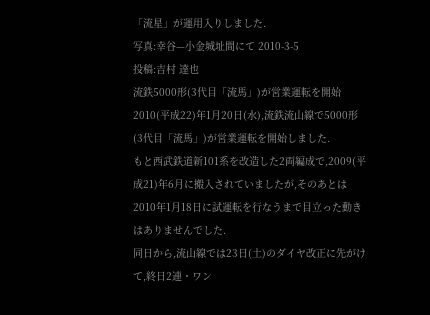「流星」が運用入りしました.
写真:幸谷—小金城址間にて 2010-3-5
投稿:吉村 達也
流鉄5000形(3代目「流馬」)が営業運転を開始
2010(平成22)年1月20日(水),流鉄流山線で5000形(3代目「流馬」)が営業運転を開始しました.
もと西武鉄道新101系を改造した2両編成で,2009(平成21)年6月に搬入されていましたが,そのあとは2010年1月18日に試運転を行なうまで目立った動きはありませんでした.
同日から,流山線では23日(土)のダイヤ改正に先がけて,終日2連・ワン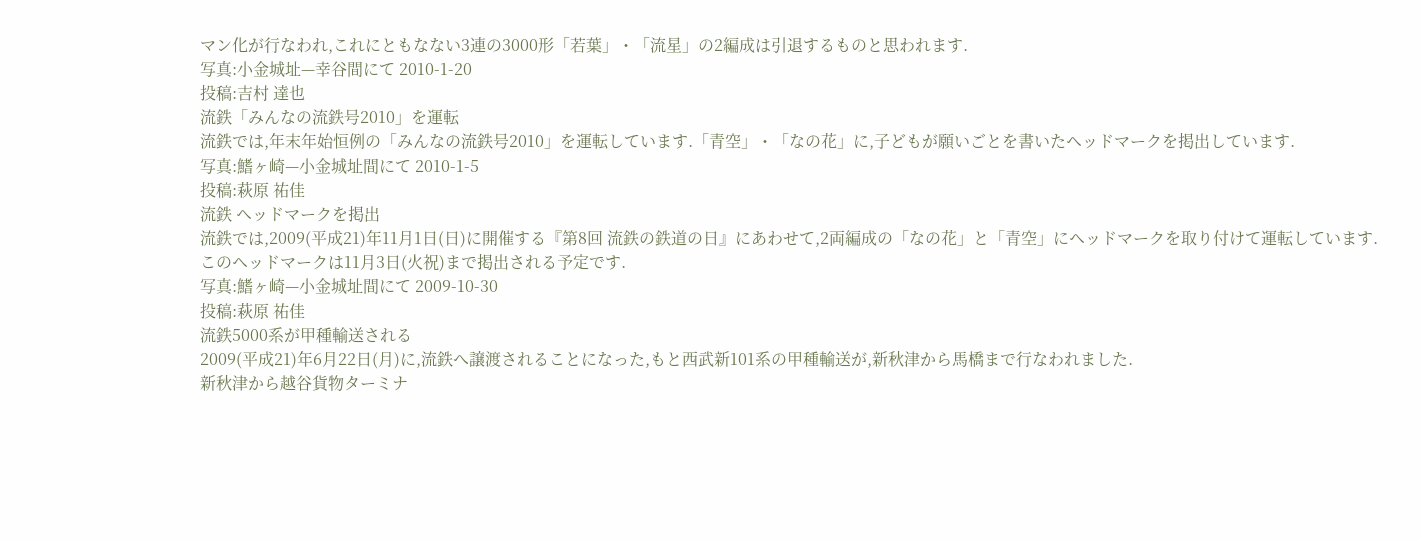マン化が行なわれ,これにともなない3連の3000形「若葉」・「流星」の2編成は引退するものと思われます.
写真:小金城址—幸谷間にて 2010-1-20
投稿:吉村 達也
流鉄「みんなの流鉄号2010」を運転
流鉄では,年末年始恒例の「みんなの流鉄号2010」を運転しています.「青空」・「なの花」に,子どもが願いごとを書いたヘッドマークを掲出しています.
写真:鰭ヶ崎—小金城址間にて 2010-1-5
投稿:萩原 祐佳
流鉄 ヘッドマークを掲出
流鉄では,2009(平成21)年11月1日(日)に開催する『第8回 流鉄の鉄道の日』にあわせて,2両編成の「なの花」と「青空」にヘッドマークを取り付けて運転しています.
このヘッドマークは11月3日(火祝)まで掲出される予定です.
写真:鰭ヶ崎—小金城址間にて 2009-10-30
投稿:萩原 祐佳
流鉄5000系が甲種輸送される
2009(平成21)年6月22日(月)に,流鉄へ譲渡されることになった,もと西武新101系の甲種輸送が,新秋津から馬橋まで行なわれました.
新秋津から越谷貨物ターミナ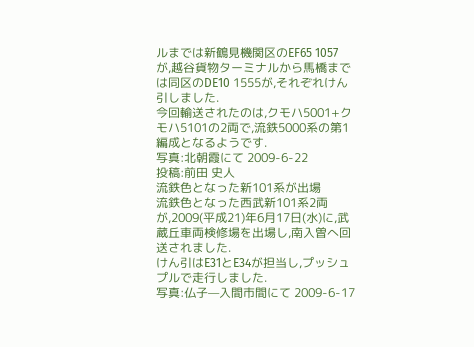ルまでは新鶴見機関区のEF65 1057が,越谷貨物ターミナルから馬橋までは同区のDE10 1555が,それぞれけん引しました.
今回輸送されたのは,クモハ5001+クモハ5101の2両で,流鉄5000系の第1編成となるようです.
写真:北朝霞にて 2009-6-22
投稿:前田 史人
流鉄色となった新101系が出場
流鉄色となった西武新101系2両が,2009(平成21)年6月17日(水)に,武蔵丘車両検修場を出場し,南入曽へ回送されました.
けん引はE31とE34が担当し,プッシュプルで走行しました.
写真:仏子—入間市間にて 2009-6-17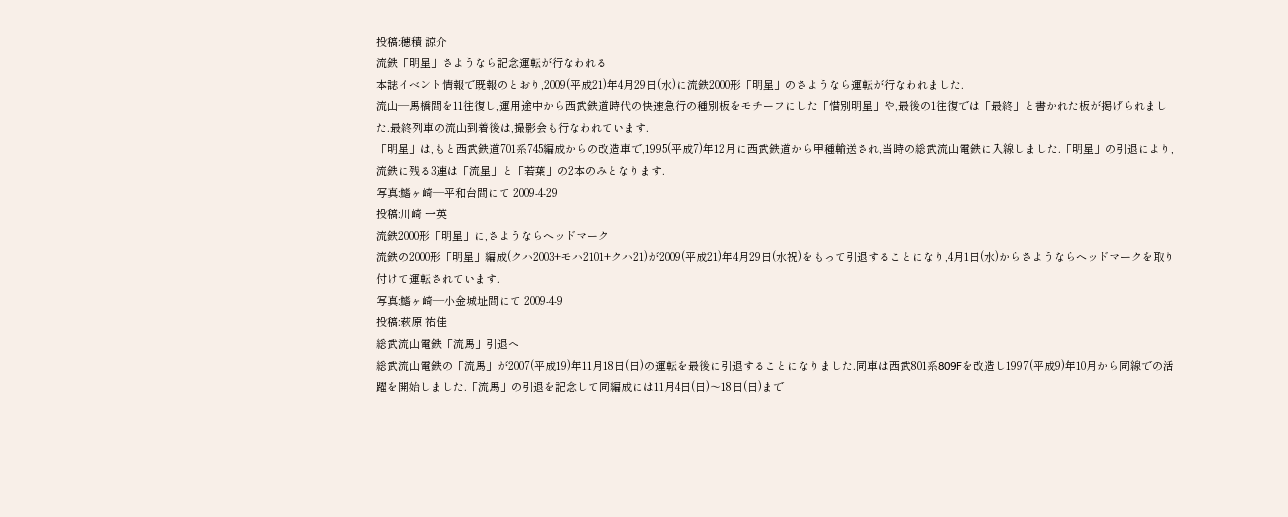投稿:穂積 諒介
流鉄「明星」さようなら記念運転が行なわれる
本誌イベント情報で既報のとおり,2009(平成21)年4月29日(水)に流鉄2000形「明星」のさようなら運転が行なわれました.
流山—馬橋間を11往復し,運用途中から西武鉄道時代の快速急行の種別板をモチーフにした「惜別明星」や,最後の1往復では「最終」と書かれた板が掲げられました.最終列車の流山到着後は,撮影会も行なわれています.
「明星」は,もと西武鉄道701系745編成からの改造車で,1995(平成7)年12月に西武鉄道から甲種輸送され,当時の総武流山電鉄に入線しました.「明星」の引退により,流鉄に残る3連は「流星」と「若葉」の2本のみとなります.
写真:鰭ヶ崎—平和台間にて 2009-4-29
投稿:川崎 一英
流鉄2000形「明星」に,さようならヘッドマーク
流鉄の2000形「明星」編成(クハ2003+モハ2101+クハ21)が2009(平成21)年4月29日(水祝)をもって引退することになり,4月1日(水)からさようならヘッドマークを取り付けて運転されています.
写真:鰭ヶ崎—小金城址間にて 2009-4-9
投稿:萩原 祐佳
総武流山電鉄「流馬」引退へ
総武流山電鉄の「流馬」が2007(平成19)年11月18日(日)の運転を最後に引退することになりました.同車は西武801系809Fを改造し1997(平成9)年10月から同線での活躍を開始しました.「流馬」の引退を記念して同編成には11月4日(日)〜18日(日)まで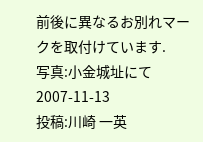前後に異なるお別れマークを取付けています.
写真:小金城址にて 2007-11-13
投稿:川崎 一英